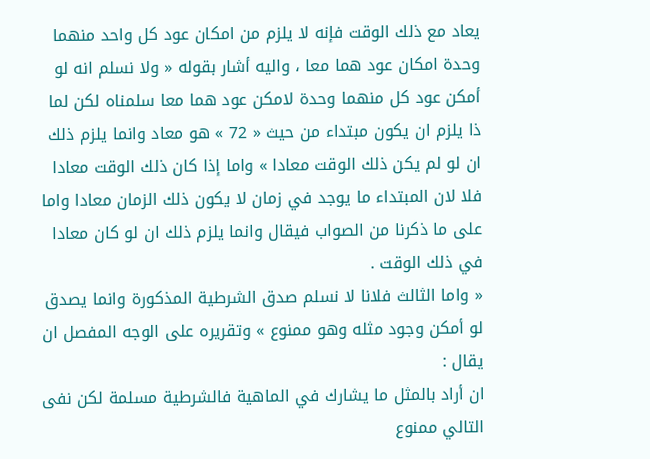يعاد مع ذلك الوقت فإنه لا يلزم من امكان عود كل واحد منهما وحدة امكان عود هما معا ، واليه أشار بقوله « ولا نسلم انه لو أمكن عود كل منهما وحدة لامكن عود هما معا سلمناه لكن لما ذا يلزم ان يكون مبتداء من حيث « 72 » هو معاد وانما يلزم ذلك ان لو لم يكن ذلك الوقت معادا » واما إذا كان ذلك الوقت معادا فلا لان المبتداء ما يوجد في زمان لا يكون ذلك الزمان معادا واما على ما ذكرنا من الصواب فيقال وانما يلزم ذلك ان لو كان معادا في ذلك الوقت .
« واما الثالث فلانا لا نسلم صدق الشرطية المذكورة وانما يصدق لو أمكن وجود مثله وهو ممنوع » وتقريره على الوجه المفصل ان يقال :
ان أراد بالمثل ما يشارك في الماهية فالشرطية مسلمة لكن نفى التالي ممنوع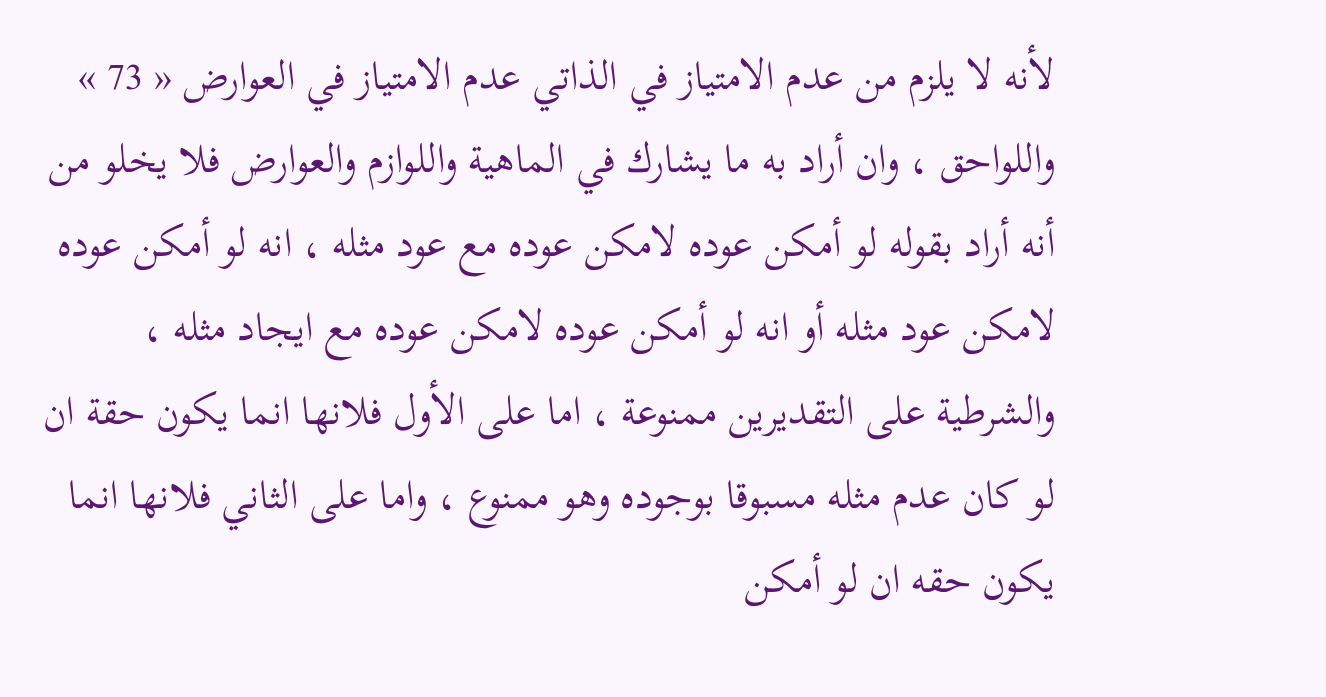لأنه لا يلزم من عدم الامتياز في الذاتي عدم الامتياز في العوارض « 73 » واللواحق ، وان أراد به ما يشارك في الماهية واللوازم والعوارض فلا يخلو من أنه أراد بقوله لو أمكن عوده لامكن عوده مع عود مثله ، انه لو أمكن عوده لامكن عود مثله أو انه لو أمكن عوده لامكن عوده مع ايجاد مثله ، والشرطية على التقديرين ممنوعة ، اما على الأول فلانها انما يكون حقة ان لو كان عدم مثله مسبوقا بوجوده وهو ممنوع ، واما على الثاني فلانها انما يكون حقه ان لو أمكن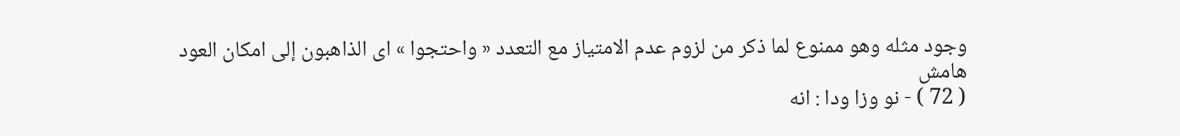وجود مثله وهو ممنوع لما ذكر من لزوم عدم الامتياز مع التعدد « واحتجوا » اى الذاهبون إلى امكان العود
هامش
( 72 ) - نو وزا ودا : انه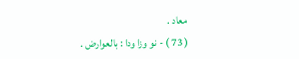معاد .
( 73 ) - نو وزا ودا : بالعوارض .